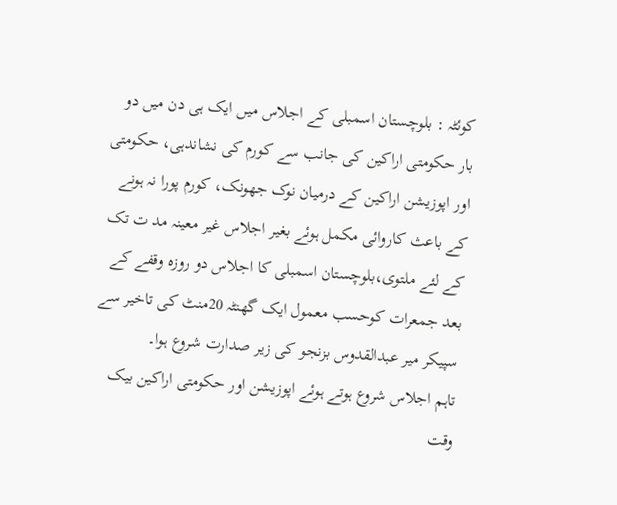کوئٹہ : بلوچستان اسمبلی کے اجلاس میں ایک ہی دن میں دو بار حکومتی اراکین کی جانب سے کورم کی نشاندہی، حکومتی اور اپوزیشن اراکین کے درمیان نوک جھونک، کورم پورا نہ ہونے کے باعث کاروائی مکمل ہوئے بغیر اجلاس غیر معینہ مد ت تک کے لئے ملتوی،بلوچستان اسمبلی کا اجلاس دو روزہ وقفے کے بعد جمعرات کوحسب معمول ایک گھنٹہ 20منٹ کی تاخیر سے سپیکر میر عبدالقدوس بزنجو کی زیر صدارت شروع ہوا۔
تاہم اجلاس شروع ہوتے ہوئے اپوزیشن اور حکومتی اراکین بیک وقت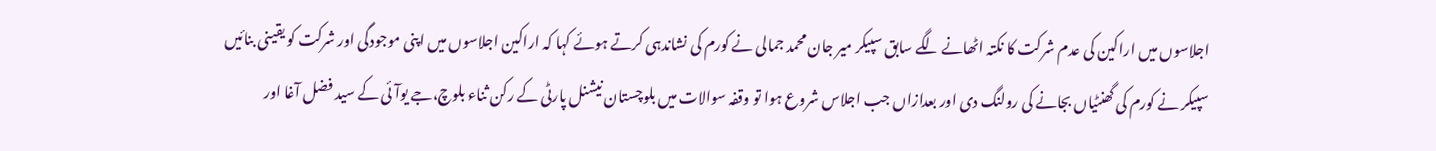اجلاسوں میں اراکین کی عدم شرکت کا نکتہ اٹھانے لگے سابق سپیکر میر جان محمد جمالی نے کورم کی نشاندہی کرتے ہوئے کہا کہ اراکین اجلاسوں میں اپنی موجودگی اور شرکت کو یقینی بنائیں سپیکر نے کورم کی گھنٹیاں بجانے کی رولنگ دی اور بعدازاں جب اجلاس شروع ہوا تو وقفہ سوالات میں بلوچستان نیشنل پارٹی کے رکن ثناء بلوچ،جے یوآئی کے سید فضل آغا اور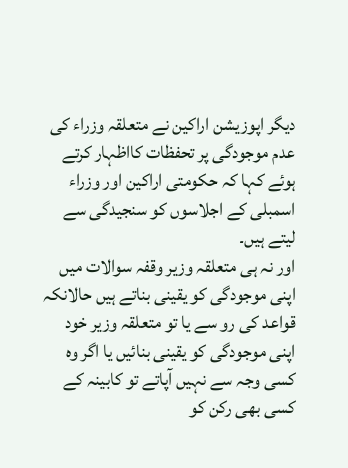دیگر اپوزیشن اراکین نے متعلقہ وزراء کی عدم موجودگی پر تحفظات کااظہار کرتے ہوئے کہا کہ حکومتی اراکین اور وزراء اسمبلی کے اجلاسوں کو سنجیدگی سے لیتے ہیں۔
اور نہ ہی متعلقہ وزیر وقفہ سوالات میں اپنی موجودگی کو یقینی بناتے ہیں حالانکہ قواعد کی رو سے یا تو متعلقہ وزیر خود اپنی موجودگی کو یقینی بنائیں یا اگر وہ کسی وجہ سے نہیں آپاتے تو کابینہ کے کسی بھی رکن کو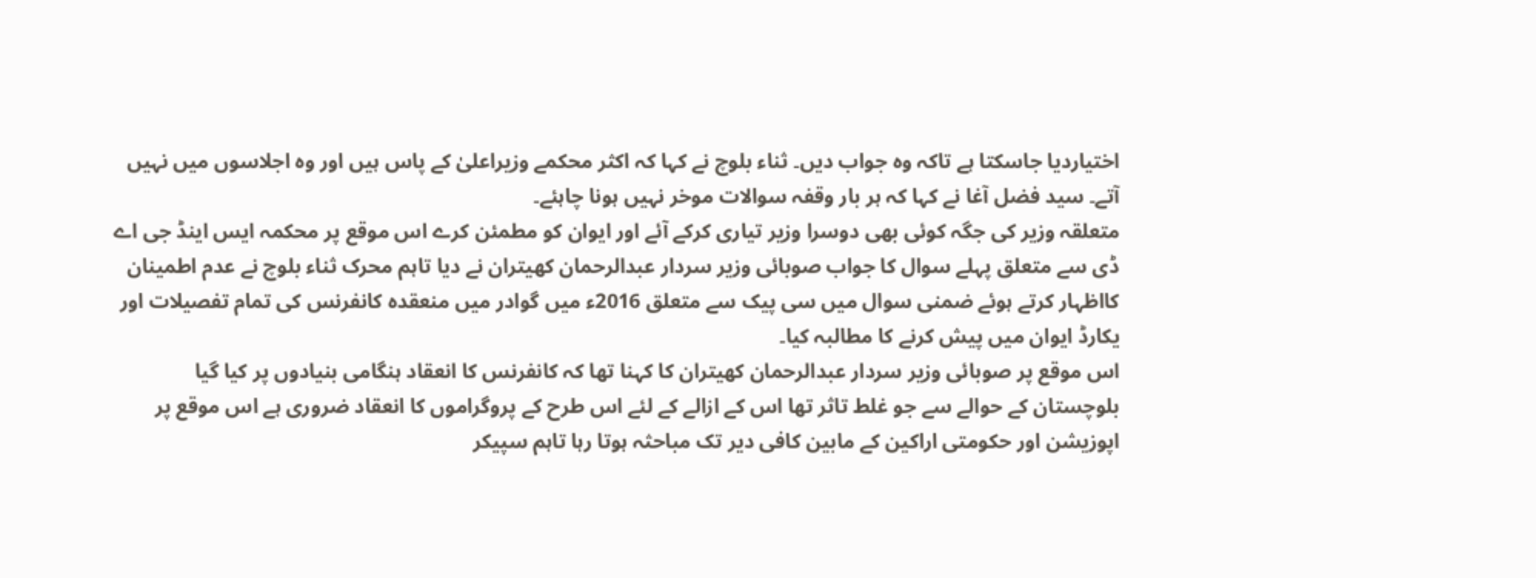اختیاردیا جاسکتا ہے تاکہ وہ جواب دیں۔ ثناء بلوچ نے کہا کہ اکثر محکمے وزیراعلیٰ کے پاس ہیں اور وہ اجلاسوں میں نہیں آتے۔ سید فضل آغا نے کہا کہ ہر بار وقفہ سوالات موخر نہیں ہونا چاہئے۔
متعلقہ وزیر کی جگہ کوئی بھی دوسرا وزیر تیاری کرکے آئے اور ایوان کو مطمئن کرے اس موقع پر محکمہ ایس اینڈ جی اے ڈی سے متعلق پہلے سوال کا جواب صوبائی وزیر سردار عبدالرحمان کھیتران نے دیا تاہم محرک ثناء بلوچ نے عدم اطمینان کااظہار کرتے ہوئے ضمنی سوال میں سی پیک سے متعلق 2016ء میں گوادر میں منعقدہ کانفرنس کی تمام تفصیلات اور یکارڈ ایوان میں پیش کرنے کا مطالبہ کیا۔
اس موقع پر صوبائی وزیر سردار عبدالرحمان کھیتران کا کہنا تھا کہ کانفرنس کا انعقاد ہنگامی بنیادوں پر کیا گیا بلوچستان کے حوالے سے جو غلط تاثر تھا اس کے ازالے کے لئے اس طرح کے پروگراموں کا انعقاد ضروری ہے اس موقع پر اپوزیشن اور حکومتی اراکین کے مابین کافی دیر تک مباحثہ ہوتا رہا تاہم سپیکر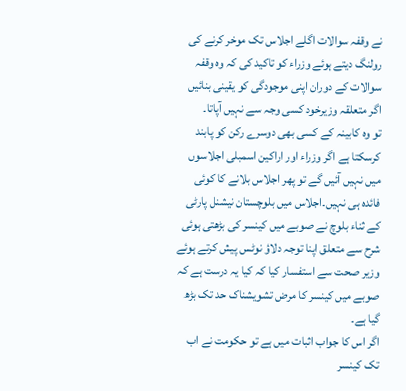نے وقفہ سوالات اگلے اجلاس تک موخر کرنے کی رولنگ دیتے ہوئے وزراء کو تاکید کی کہ وہ وقفہ سوالات کے دوران اپنی موجودگی کو یقینی بنائیں اگر متعلقہ وزیرخود کسی وجہ سے نہیں آپاتا۔
تو وہ کابینہ کے کسی بھی دوسرے رکن کو پابند کرسکتا ہے اگر وزراء اور اراکین اسمبلی اجلاسوں میں نہیں آئیں گے تو پھر اجلاس بلانے کا کوئی فائدہ ہی نہیں۔اجلاس میں بلوچستان نیشنل پارٹی کے ثناء بلوچ نے صوبے میں کینسر کی بڑھتی ہوئی شرح سے متعلق اپنا توجہ دلاؤ نوٹس پیش کرتے ہوئے وزیر صحت سے استفسار کیا کہ کیا یہ درست ہے کہ صوبے میں کینسر کا مرض تشویشناک حد تک بڑھ گیا ہے۔
اگر اس کا جواب اثبات میں ہے تو حکومت نے اب تک کینسر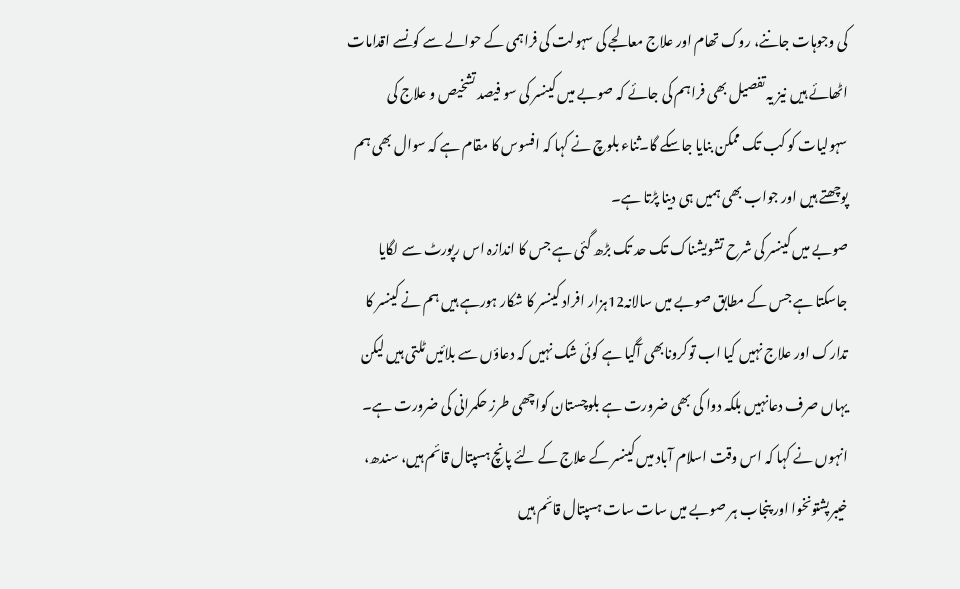کی وجوہات جاننے، روک تھام اور علاج معالجے کی سہولت کی فراہمی کے حوالے سے کونسے اقدامات اٹھائے ہیں نیز یہ تفصیل بھی فراہم کی جائے کہ صوبے میں کینسر کی سو فیصد تشخیص و علاج کی سہولیات کو کب تک ممکن بنایا جاسکے گا۔ثناء بلوچ نے کہا کہ افسوس کا مقام ہے کہ سوال بھی ہم پوچھتے ہیں اور جواب بھی ہمیں ہی دینا پڑتا ہے۔
صوبے میں کینسر کی شرح تشویشناک تک حد تک بڑھ گئی ہے جس کا اندازہ اس رپورٹ سے لگایا جاسکتا ہے جس کے مطابق صوبے میں سالانہ12ہزار افراد کینسر کا شکار ہورہے ہیں ہم نے کینسر کا تدارک اور علاج نہیں کیا اب توکرونابھی آگیا ہے کوئی شک نہیں کہ دعاؤں سے بلائیں ٹلتی ہیں لیکن یہاں صرف دعانہیں بلکہ دوا کی بھی ضرورت ہے بلوچستان کواچھی طرز حکمرانی کی ضرورت ہے۔
انہوں نے کہا کہ اس وقت اسلام آباد میں کینسر کے علاج کے لئے پانچ ہسپتال قائم ہیں، سندھ، خیبرپشتونخوا اور پنجاب ہر صوبے میں سات سات ہسپتال قائم ہیں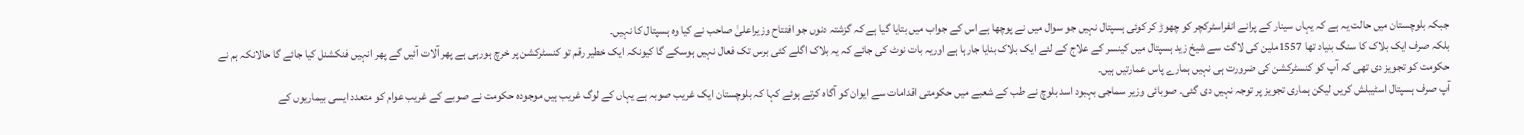جبکہ بلوچستان میں حالت یہ ہے کہ یہاں سینار کے پرانے انفراسٹرکچر کو چھوڑ کر کوئی ہسپتال نہیں جو سوال میں نے پوچھا ہے اس کے جواب میں بتایا گیا ہے کہ گزشتہ دنوں جو افتتاح وزیراعلیٰ صاحب نے کیا وہ ہسپتال کا نہیں۔
بلکہ صرف ایک بلاک کا سنگ بنیاد تھا 1557ملین کی لاگت سے شیخ زید ہسپتال میں کینسر کے علاج کے لئے ایک بلاک بنایا جارہا ہے اوریہ بات نوٹ کی جائے کہ یہ بلاک اگلے کئی برس تک فعال نہیں ہوسکے گا کیونکہ ایک خطیر رقم تو کنسٹرکشن پر خرچ ہورہی ہے پھر آلات آئیں گے پھر انہیں فنکشنل کیا جائے گا حالانکہ ہم نے حکومت کو تجویز دی تھی کہ آپ کو کنسٹرکشن کی ضرورت ہی نہیں ہمارے پاس عمارتیں ہیں۔
آپ صرف ہسپتال اسٹیبلش کریں لیکن ہماری تجویز پر توجہ نہیں دی گئی۔ صوبائی وزیر سماجی بہبود اسد بلوچ نے طب کے شعبے میں حکومتی اقدامات سے ایوان کو آگاہ کرتے ہوئے کہا کہ بلوچستان ایک غریب صوبہ ہے یہاں کے لوگ غریب ہیں موجودہ حکومت نے صوبے کے غریب عوام کو متعدد ایسی بیماریوں کے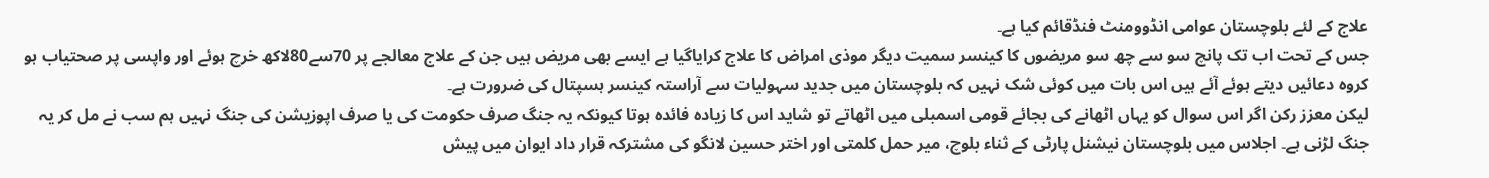علاج کے لئے بلوچستان عوامی انڈوومنٹ فنڈقائم کیا ہے۔
جس کے تحت اب تک پانچ سو سے چھ سو مریضوں کا کینسر سمیت دیگر موذی امراض کا علاج کرایاگیا ہے ایسے بھی مریض ہیں جن کے علاج معالجے پر 70سے80لاکھ خرچ ہوئے اور واپسی پر صحتیاب ہو کروہ دعائیں دیتے ہوئے آئے ہیں اس بات میں کوئی شک نہیں کہ بلوچستان میں جدید سہولیات سے آراستہ کینسر ہسپتال کی ضرورت ہے۔
لیکن معزز رکن اگر اس سوال کو یہاں اٹھانے کی بجائے قومی اسمبلی میں اٹھاتے تو شاید اس کا زیادہ فائدہ ہوتا کیونکہ یہ جنگ صرف حکومت کی یا صرف اپوزیشن کی جنگ نہیں ہم سب نے مل کر یہ جنگ لڑنی ہے۔ اجلاس میں بلوچستان نیشنل پارٹی کے ثناء بلوچ، میر حمل کلمتی اور اختر حسین لانگو کی مشترکہ قرار داد ایوان میں پیش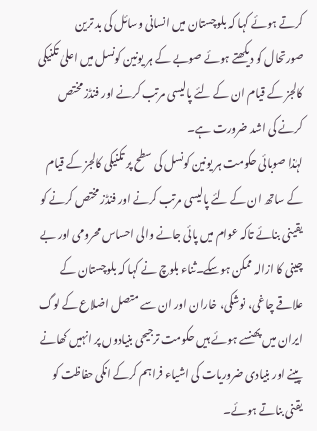کرتے ہوئے کہا کہ بلوچستان میں انسانی وسائل کی بد ترین صورتحال کو دیکھتے ہوئے صوبے کے ہر یونین کونسل میں اعلیٰ تکنیکی کالجز کے قیام ان کے لئے پالیسی مرتب کرنے اور فنڈز مختص کرنے کی اشد ضرورت ہے۔
لہٰذا صوبائی حکومت ہر یونین کونسل کی سطح پر تکنیکی کالجز کے قیام کے ساتھ ان کے لئے پالیسی مرتب کرنے اور فنڈز مختص کرنے کو یقینی بنائے تاکہ عوام میں پائی جانے والی احساس محرومی اور بے چینی کا ازالہ ممکن ہوسکے۔ثناء بلوچ نے کہا کہ بلوچستان کے علاقے چاغی، نوشکی، خاران اور ان سے متصل اضلاع کے لوگ ایران میں پھنسے ہوئے ہیں حکومت ترجیحی بنیادوں پر انہیں کھانے پینے اور بنیادی ضروریات کی اشیاء فراہم کرکے انکی حفاظت کو یقنی بناتے ہوئے۔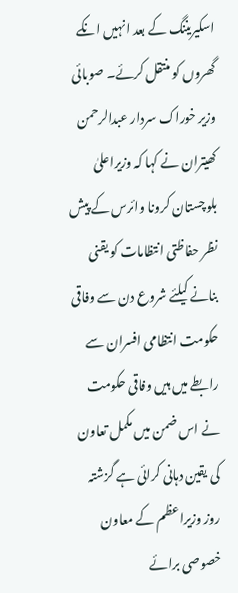اسکیریننگ کے بعد انہیں انکے گھروں کو منتقل کرئے۔ صوبائی وزیر خوراک سردار عبدالرحمن کھیتران نے کہا کہ وزیراعلیٰ بلوچستان کرونا وائرس کے پیش نظر حفاظتی انتظامات کو یقنی بنانے کیلئے شروع دن سے وفاقی حکومت انتظامی افسران سے رابطے میں ہیں وفاقی حکومت نے اس ضمن میں مکمل تعاون کی یقین دہانی کرائی ہے گزشتہ روز وزیراعظم کے معاون خصوصی برائے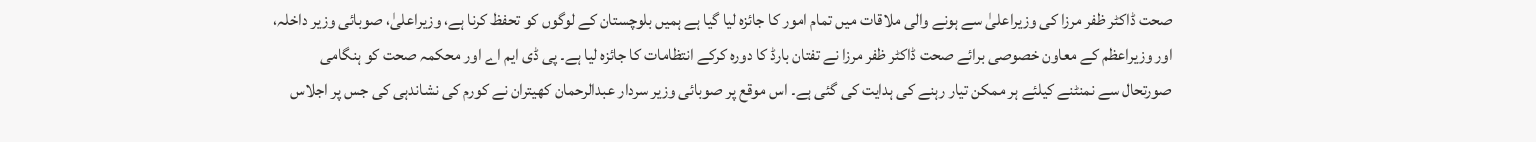صحت ڈاکٹر ظفر مرزا کی وزیراعلیٰ سے ہونے والی ملاقات میں تمام امور کا جائزہ لیا گیا ہے ہمیں بلوچستان کے لوگوں کو تحفظ کرنا ہے، وزیراعلیٰ، صوبائی وزیر داخلہ، اور وزیراعظم کے معاون خصوصی برائے صحت ڈاکٹر ظفر مرزا نے تفتان بارڈ کا دورہ کرکے انتظامات کا جائزہ لیا ہے۔ پی ڈی ایم اے اور محکمہ صحت کو ہنگامی صورتحال سے نمنٹنے کیلئے ہر ممکن تیار رہنے کی ہدایت کی گئی ہے۔ اس موقع پر صوبائی وزیر سردار عبدالرحمان کھیتران نے کورم کی نشاندہی کی جس پر اجلاس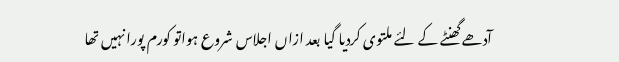آدھے گھنٹے کے لئے ملتوی کردیا گیا بعد ازاں اجلاس شروع ہواتو کورم پورا نہیں تھا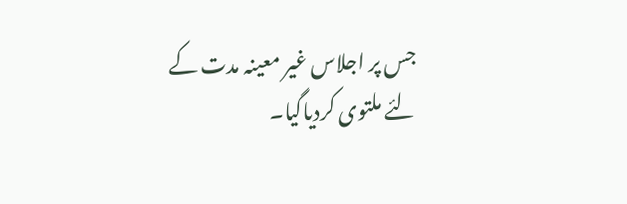جس پر اجلاس غیر معینہ مدت کے لئے ملتوی کردیاگیا۔